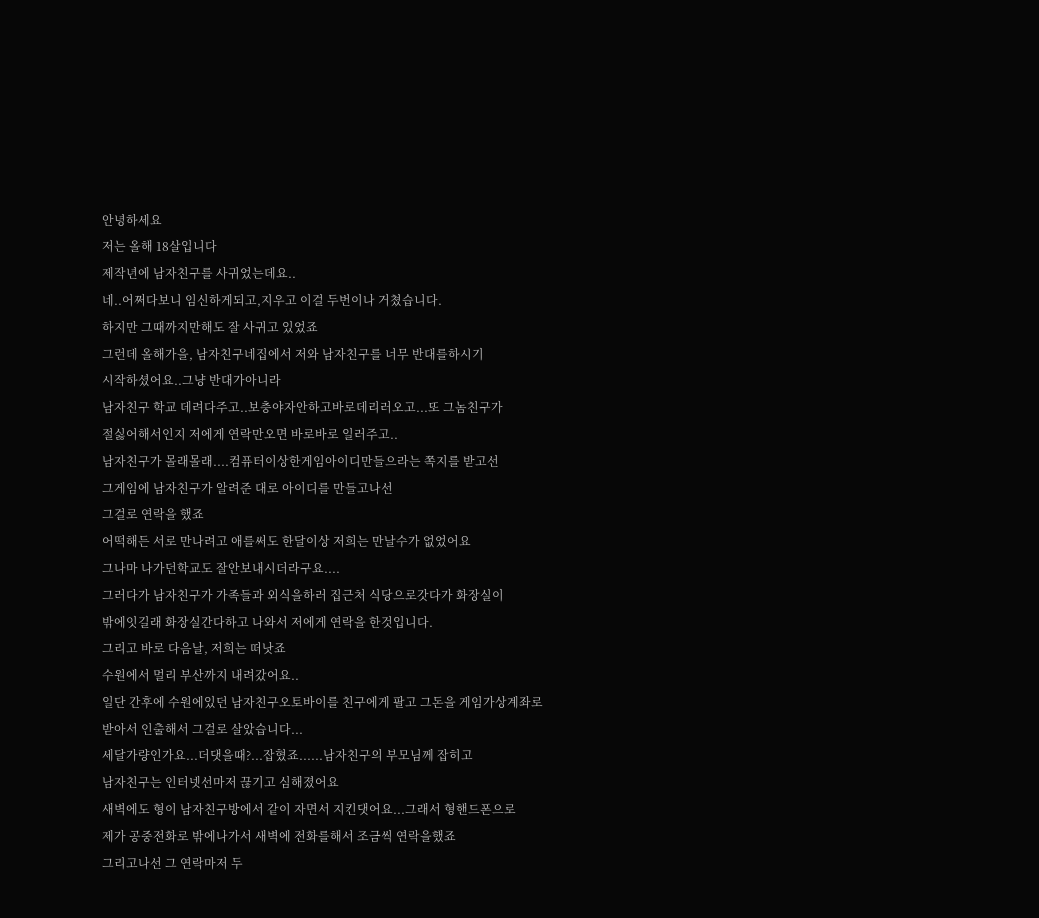안녕하세요
저는 올해 18살입니다
제작년에 남자친구를 사귀었는데요..
네..어쩌다보니 임신하게되고,지우고 이걸 두번이나 거쳤습니다.
하지만 그때까지만해도 잘 사귀고 있었죠
그런데 올해가을, 남자친구네집에서 저와 남자친구를 너무 반대를하시기
시작하셨어요..그냥 반대가아니라
남자친구 학교 데려다주고..보충야자안하고바로데리러오고...또 그놈친구가
절싫어해서인지 저에게 연락만오면 바로바로 일러주고..
남자친구가 몰래몰래....컴퓨터이상한게임아이디만들으라는 쪽지를 받고선
그게임에 남자친구가 알려준 대로 아이디를 만들고나선
그걸로 연락을 했죠
어떡해든 서로 만나려고 애를써도 한달이상 저희는 만날수가 없었어요
그나마 나가던학교도 잘안보내시더라구요....
그러다가 남자친구가 가족들과 외식을하러 집근처 식당으로갓다가 화장실이
밖에잇길래 화장실간다하고 나와서 저에게 연락을 한것입니다.
그리고 바로 다음날, 저희는 떠낫죠
수원에서 멀리 부산까지 내려갔어요..
일단 간후에 수원에있던 남자친구오토바이를 친구에게 팔고 그돈을 게임가상계좌로
받아서 인출해서 그걸로 살았습니다...
세달가량인가요...더댓을때?...잡혔죠......남자친구의 부모님께 잡히고
남자친구는 인터넷선마저 끊기고 심해졌어요
새벽에도 형이 남자친구방에서 같이 자면서 지킨댓어요...그래서 형핸드폰으로
제가 공중전화로 밖에나가서 새벽에 전화를해서 조금씩 연락을했죠
그리고나선 그 연락마저 두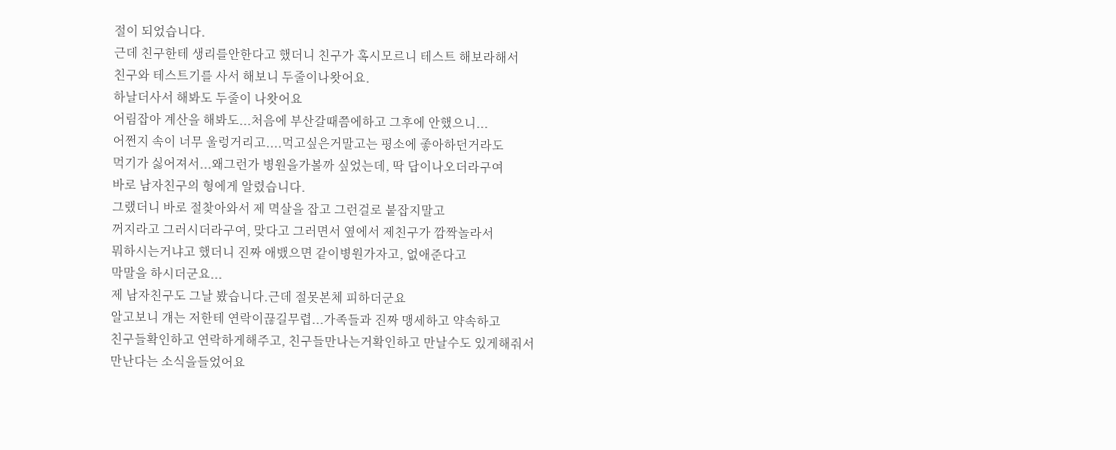절이 되었습니다.
근데 친구한테 생리를안한다고 했더니 친구가 혹시모르니 테스트 해보라해서
친구와 테스트기를 사서 해보니 두줄이나왓어요.
하날더사서 해봐도 두줄이 나왓어요
어림잡아 계산을 해봐도...처음에 부산갈때쯤에하고 그후에 안했으니...
어쩐지 속이 너무 울렁거리고....먹고싶은거말고는 평소에 좋아하던거라도
먹기가 싫어져서...왜그런가 병원을가볼까 싶었는데, 딱 답이나오더라구여
바로 남자친구의 형에게 알렸습니다.
그랬더니 바로 절찾아와서 제 멱살을 잡고 그런걸로 붙잡지말고
꺼지라고 그러시더라구여, 맞다고 그러면서 옆에서 제친구가 깜짝놀라서
뭐하시는거냐고 했더니 진짜 애뱄으면 같이병원가자고, 없애준다고
막말을 하시더군요...
제 남자친구도 그날 봤습니다.근데 절못본체 피하더군요
알고보니 걔는 저한테 연락이끊길무렵...가족들과 진짜 맹세하고 약속하고
친구들확인하고 연락하게해주고, 친구들만나는거확인하고 만날수도 있게해줘서
만난다는 소식을들었어요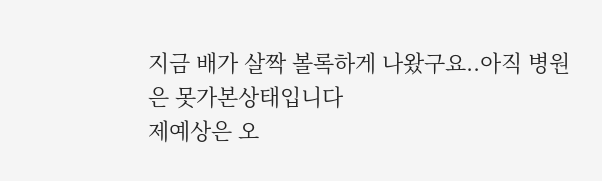지금 배가 살짝 볼록하게 나왔구요..아직 병원은 못가본상태입니다
제예상은 오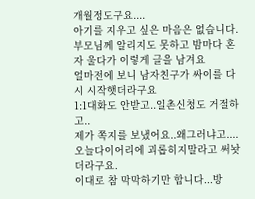개월정도구요....
아기를 지우고 싶은 마음은 없습니다.
부모님께 알리지도 못하고 밤마다 혼자 울다가 이렇게 글을 남겨요
얼마전에 보니 남자친구가 싸이를 다시 시작햇더라구요
1:1대화도 안받고..일촌신청도 거절하고..
제가 쪽지를 보냈어요..왜그러냐고....
오늘다이어리에 괴롭히지말라고 써놧더라구요.
이대로 참 막막하기만 합니다...방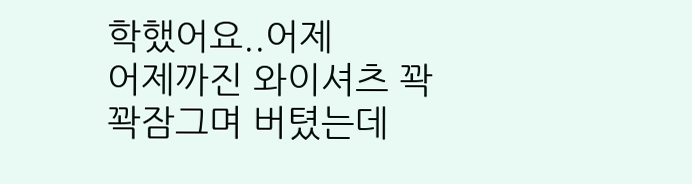학했어요..어제
어제까진 와이셔츠 꽉꽉잠그며 버텼는데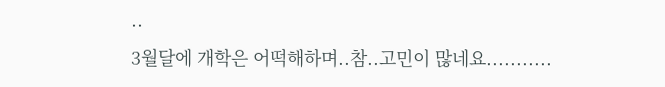..
3월달에 개학은 어떡해하며..참..고민이 많네요...........